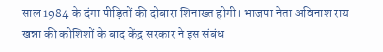साल 1984 के दंगा पीड़ितों की दोबारा शिनाख्त होगी। भाजपा नेता अविनाश राय खन्ना की कोशिशों के बाद केंद्र सरकार ने इस संबंध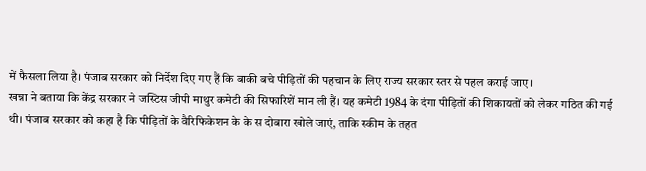में फैसला लिया है। पंजाब सरकार को निर्देश दिए गए हैं कि बाकी बचे पीड़ितों की पहचान के लिए राज्य सरकार स्तर से पहल कराई जाए।
खन्ना ने बताया कि केंद्र सरकार ने जस्टिस जीपी माथुर कमेटी की सिफारिशें मान ली हैं। यह कमेटी 1984 के दंगा पीड़ितों की शिकायतों को लेकर गठित की गई थी। पंजाब सरकार को कहा है कि पीड़ितों के वैरिफिकेशन के के स दोबारा खोले जाएं, ताकि स्कीम के तहत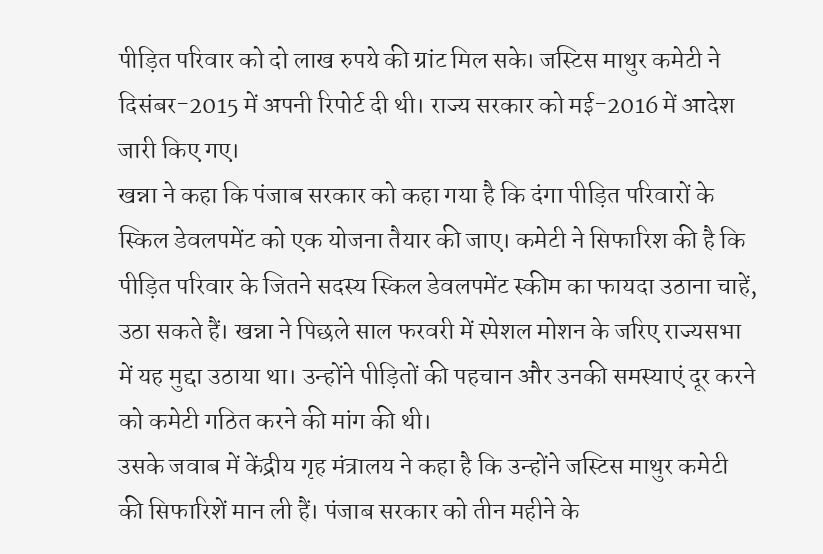पीड़ित परिवार को दो लाख रुपये की ग्रांट मिल सके। जस्टिस माथुर कमेटी ने दिसंबर-2015 में अपनी रिपोर्ट दी थी। राज्य सरकार को मई-2016 में आदेश जारी किए गए।
खन्ना ने कहा कि पंजाब सरकार को कहा गया है कि दंगा पीड़ित परिवारों के स्किल डेवलपमेंट को एक योजना तैयार की जाए। कमेटी ने सिफारिश की है कि पीड़ित परिवार के जितने सदस्य स्किल डेवलपमेंट स्कीम का फायदा उठाना चाहें, उठा सकते हैं। खन्ना ने पिछले साल फरवरी में स्पेशल मोशन के जरिए राज्यसभा में यह मुद्दा उठाया था। उन्होंने पीड़ितों की पहचान और उनकी समस्याएं दूर करने को कमेटी गठित करने की मांग की थी।
उसके जवाब में केंद्रीय गृह मंत्रालय ने कहा है कि उन्होंने जस्टिस माथुर कमेटी की सिफारिशें मान ली हैं। पंजाब सरकार को तीन महीने के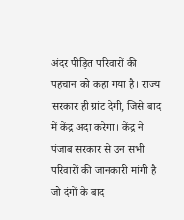अंदर पीड़ित परिवारों की पहचान को कहा गया है। राज्य सरकार ही ग्रांट देगी, जिसे बाद में केंद्र अदा करेगा। केंद्र ने पंजाब सरकार से उन सभी परिवारों की जानकारी मांगी है जो दंगों के बाद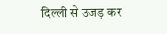दिल्ली से उजड़ कर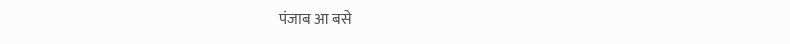पंजाब आ बसे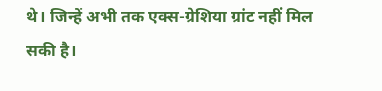थे। जिन्हें अभी तक एक्स-ग्रेशिया ग्रांट नहीं मिल सकी है।